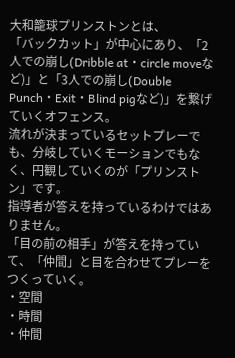大和籠球プリンストンとは、
「バックカット」が中心にあり、「2人での崩し(Dribble at・circle moveなど)」と「3人での崩し(Double Punch・Exit・Blind pigなど)」を繋げていくオフェンス。
流れが決まっているセットプレーでも、分岐していくモーションでもなく、円観していくのが「プリンストン」です。
指導者が答えを持っているわけではありません。
「目の前の相手」が答えを持っていて、「仲間」と目を合わせてプレーをつくっていく。
・空間
・時間
・仲間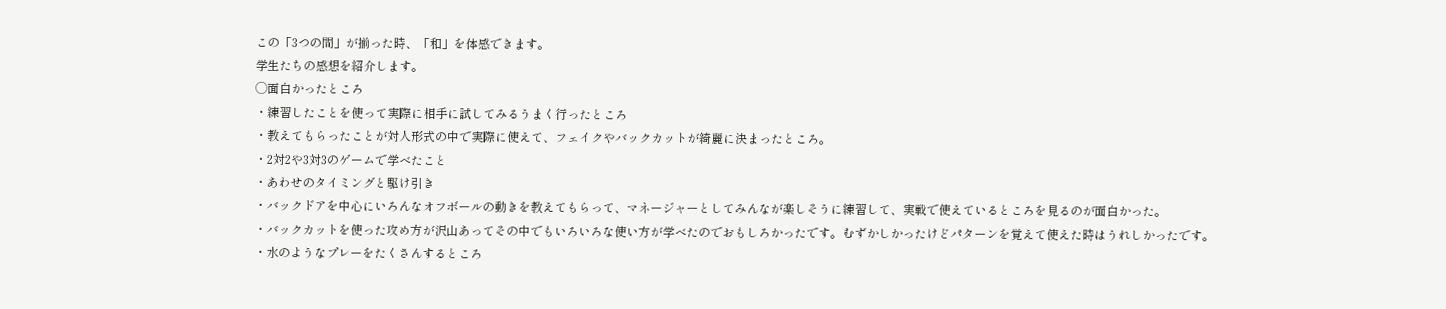この「3つの間」が揃った時、「和」を体感できます。
学生たちの感想を紹介します。
◯面白かったところ
・練習したことを使って実際に相手に試してみるうまく行ったところ
・教えてもらったことが対人形式の中で実際に使えて、フェイクやバックカットが綺麗に決まったところ。
・2対2や3対3のゲームで学べたこと
・あわせのタイミングと駆け引き
・バックドアを中心にいろんなオフボールの動きを教えてもらって、マネージャーとしてみんなが楽しそうに練習して、実戦で使えているところを見るのが面白かった。
・バックカットを使った攻め方が沢山あってその中でもいろいろな使い方が学べたのでおもしろかったです。むずかしかったけどパターンを覚えて使えた時はうれしかったです。
・水のようなプレーをたくさんするところ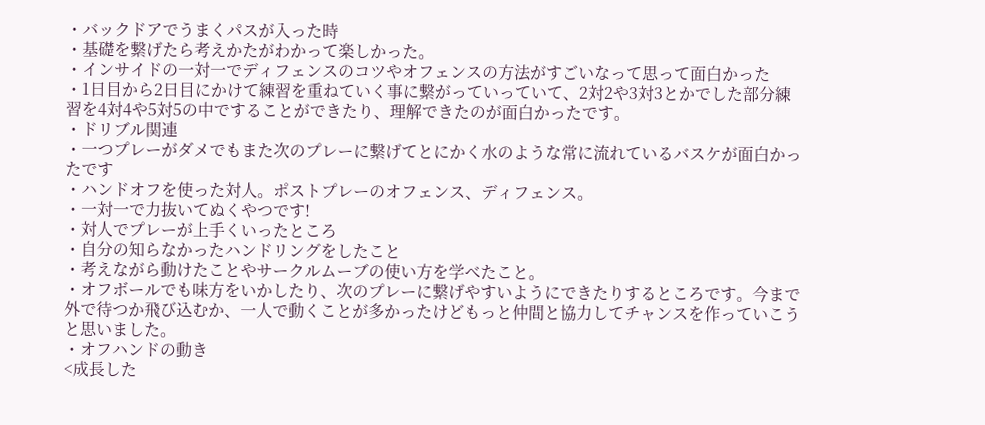・バックドアでうまくパスが入った時
・基礎を繋げたら考えかたがわかって楽しかった。
・インサイドの一対一でディフェンスのコツやオフェンスの方法がすごいなって思って面白かった
・1日目から2日目にかけて練習を重ねていく事に繋がっていっていて、2対2や3対3とかでした部分練習を4対4や5対5の中ですることができたり、理解できたのが面白かったです。
・ドリブル関連
・一つプレーがダメでもまた次のプレーに繋げてとにかく水のような常に流れているバスケが面白かったです
・ハンドオフを使った対人。ポストプレーのオフェンス、ディフェンス。
・一対一で力抜いてぬくやつです!
・対人でプレーが上手くいったところ
・自分の知らなかったハンドリングをしたこと
・考えながら動けたことやサークルムーブの使い方を学べたこと。
・オフボールでも味方をいかしたり、次のプレーに繋げやすいようにできたりするところです。今まで外で待つか飛び込むか、一人で動くことが多かったけどもっと仲間と協力してチャンスを作っていこうと思いました。
・オフハンドの動き
<成長した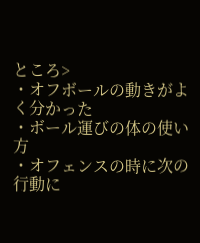ところ>
・オフボールの動きがよく分かった
・ボール運びの体の使い方
・オフェンスの時に次の行動に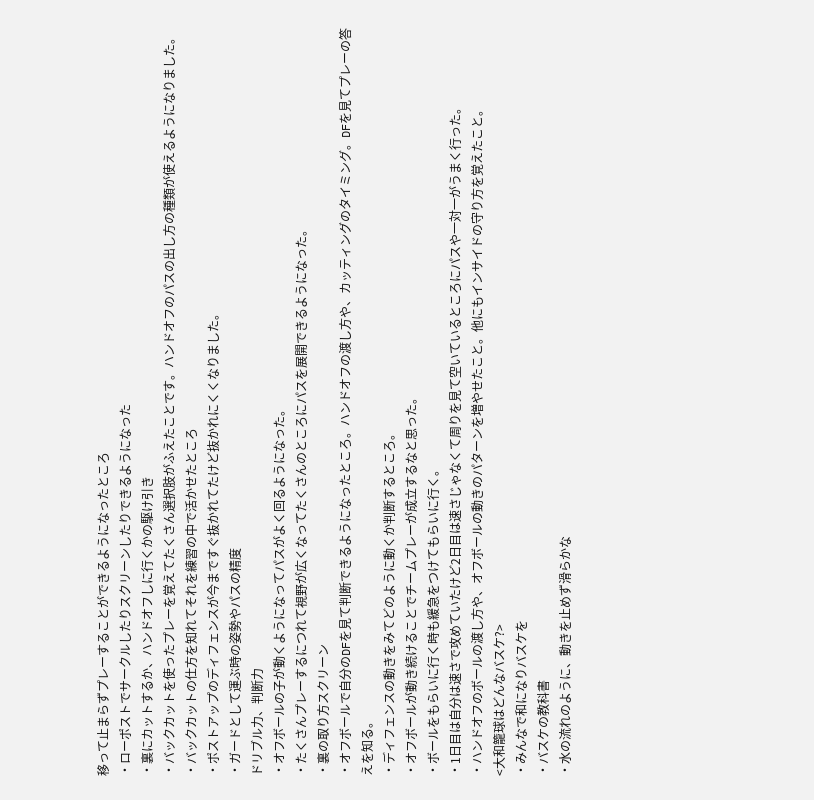移って止まらずプレーすることができるようになったところ
・ローポストでサークルしたりスクリーンしたりできるようになった
・裏にカットするか、ハンドオフしに行くかの駆け引き
・バックカットを使ったプレーを覚えてたくさん選択肢がふえたことです。ハンドオフのパスの出し方の種類が使えるようになりました。
・バックカットの仕方を知れてそれを練習の中で活かせたところ
・ポストアップのディフェンスが今まですぐ抜かれてたけど抜かれにくくなりました。
・ガードとして運ぶ時の姿勢やパスの精度
ドリブル力、判断力
・オフボールの子が動くようになってパスがよく回るようになった。
・たくさんプレーするにつれて視野が広くなってたくさんのところにパスを展開できるようになった。
・裏の取り方スクリーン
・オフボールで自分のDFを見て判断できるようになったところ。ハンドオフの渡し方や、カッティングのタイミング。DFを見てプレーの答えを知る。
・ディフェンスの動きをみてどのように動くか判断するところ。
・オフボールが動き続けることでチームプレーが成立するなと思った。
・ボールをもらいに行く時も緩急をつけてもらいに行く。
・1日目は自分は速さで攻めていたけど2日目は速さじゃなくて周りを見て空いているところにパスや一対一がうまく行った。
・ハンドオフのボールの渡し方や、オフボールの動きのパターンを増やせたこと。他にもインサイドの守り方を覚えたこと。
<大和籠球はどんなバスケ?>
・みんなで和になりバスケを
・バスケの教科書
・水の流れのように、動きを止めず滑らかな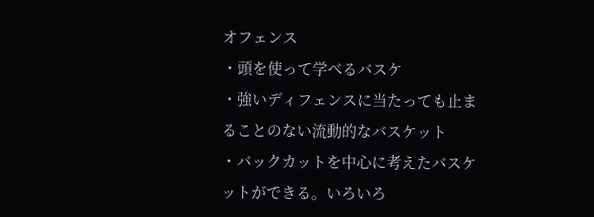オフェンス
・頭を使って学べるバスケ
・強いディフェンスに当たっても止まることのない流動的なバスケット
・バックカットを中心に考えたバスケットができる。いろいろ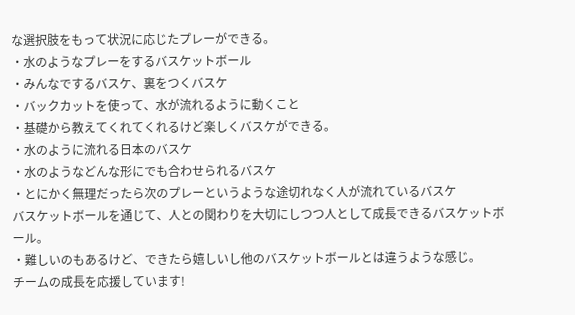な選択肢をもって状況に応じたプレーができる。
・水のようなプレーをするバスケットボール
・みんなでするバスケ、裏をつくバスケ
・バックカットを使って、水が流れるように動くこと
・基礎から教えてくれてくれるけど楽しくバスケができる。
・水のように流れる日本のバスケ
・水のようなどんな形にでも合わせられるバスケ
・とにかく無理だったら次のプレーというような途切れなく人が流れているバスケ
バスケットボールを通じて、人との関わりを大切にしつつ人として成長できるバスケットボール。
・難しいのもあるけど、できたら嬉しいし他のバスケットボールとは違うような感じ。
チームの成長を応援しています!